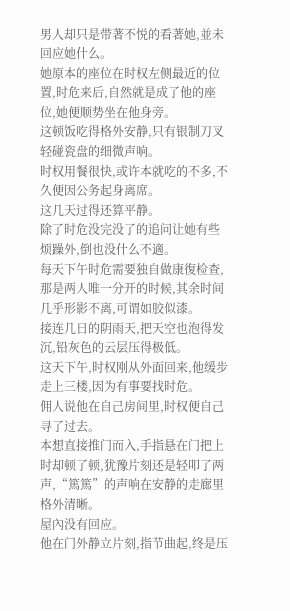男人却只是带著不悦的看著她,並未回应她什么。
她原本的座位在时权左侧最近的位置,时危来后,自然就是成了他的座位,她便顺势坐在他身旁。
这顿饭吃得格外安静,只有银制刀叉轻碰瓷盘的细微声响。
时权用餐很快,或许本就吃的不多,不久便因公务起身离席。
这几天过得还算平静。
除了时危没完没了的追问让她有些烦躁外,倒也没什么不適。
每天下午时危需要独自做康復检查,那是两人唯一分开的时候,其余时间几乎形影不离,可谓如胶似漆。
接连几日的阴雨天,把天空也泡得发沉,铅灰色的云层压得极低。
这天下午,时权刚从外面回来,他缓步走上三楼,因为有事要找时危。
佣人说他在自己房间里,时权便自己寻了过去。
本想直接推门而入,手指悬在门把上时却顿了顿,犹豫片刻还是轻叩了两声,“篤篤”的声响在安静的走廊里格外清晰。
屋內没有回应。
他在门外静立片刻,指节曲起,终是压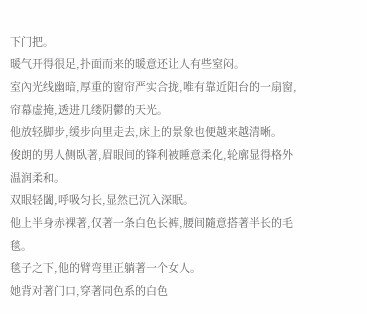下门把。
暖气开得很足,扑面而来的暖意还让人有些窒闷。
室內光线幽暗,厚重的窗帘严实合拢,唯有靠近阳台的一扇窗,帘幕虚掩,透进几缕阴鬱的天光。
他放轻脚步,缓步向里走去,床上的景象也便越来越清晰。
俊朗的男人侧臥著,眉眼间的锋利被睡意柔化,轮廓显得格外温润柔和。
双眼轻闔,呼吸匀长,显然已沉入深眠。
他上半身赤裸著,仅著一条白色长裤,腰间隨意搭著半长的毛毯。
毯子之下,他的臂弯里正躺著一个女人。
她背对著门口,穿著同色系的白色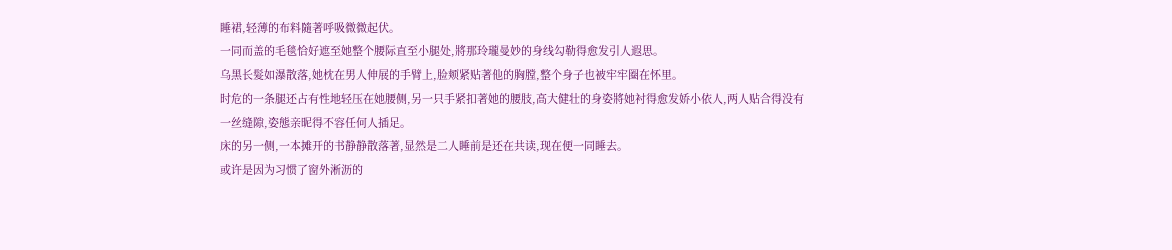睡裙,轻薄的布料隨著呼吸微微起伏。
一同而盖的毛毯恰好遮至她整个腰际直至小腿处,將那玲瓏曼妙的身线勾勒得愈发引人遐思。
乌黑长髮如瀑散落,她枕在男人伸展的手臂上,脸颊紧贴著他的胸膛,整个身子也被牢牢圈在怀里。
时危的一条腿还占有性地轻压在她腰侧,另一只手紧扣著她的腰肢,高大健壮的身姿將她衬得愈发娇小依人,两人贴合得没有一丝缝隙,姿態亲昵得不容任何人插足。
床的另一侧,一本摊开的书静静散落著,显然是二人睡前是还在共读,现在便一同睡去。
或许是因为习惯了窗外淅沥的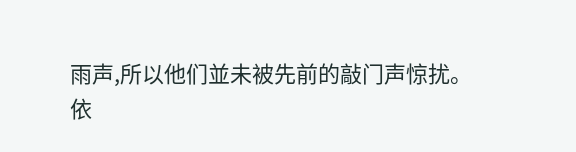雨声,所以他们並未被先前的敲门声惊扰。
依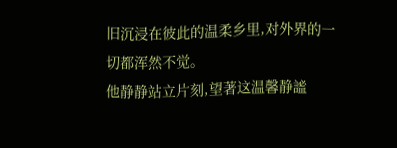旧沉浸在彼此的温柔乡里,对外界的一切都浑然不觉。
他静静站立片刻,望著这温馨静謐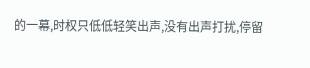的一幕,时权只低低轻笑出声,没有出声打扰,停留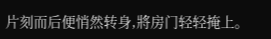片刻而后便悄然转身,將房门轻轻掩上。